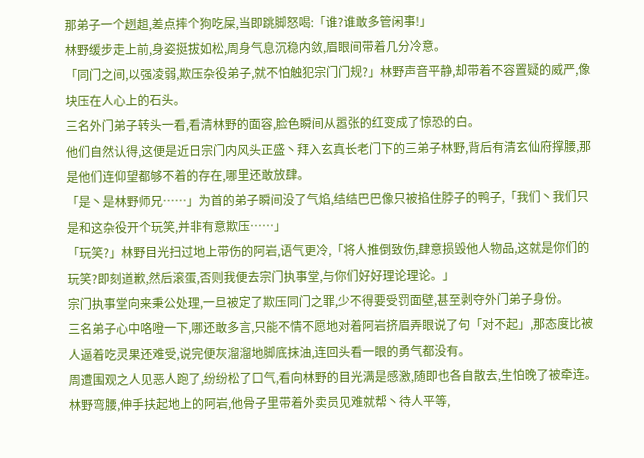那弟子一个趔趄,差点摔个狗吃屎,当即跳脚怒喝:「谁?谁敢多管闲事!」
林野缓步走上前,身姿挺拔如松,周身气息沉稳内敛,眉眼间带着几分冷意。
「同门之间,以强凌弱,欺压杂役弟子,就不怕触犯宗门门规?」林野声音平静,却带着不容置疑的威严,像块压在人心上的石头。
三名外门弟子转头一看,看清林野的面容,脸色瞬间从嚣张的红变成了惊恐的白。
他们自然认得,这便是近日宗门内风头正盛丶拜入玄真长老门下的三弟子林野,背后有清玄仙府撑腰,那是他们连仰望都够不着的存在,哪里还敢放肆。
「是丶是林野师兄……」为首的弟子瞬间没了气焰,结结巴巴像只被掐住脖子的鸭子,「我们丶我们只是和这杂役开个玩笑,并非有意欺压……」
「玩笑?」林野目光扫过地上带伤的阿岩,语气更冷,「将人推倒致伤,肆意损毁他人物品,这就是你们的玩笑?即刻道歉,然后滚蛋,否则我便去宗门执事堂,与你们好好理论理论。」
宗门执事堂向来秉公处理,一旦被定了欺压同门之罪,少不得要受罚面壁,甚至剥夺外门弟子身份。
三名弟子心中咯噔一下,哪还敢多言,只能不情不愿地对着阿岩挤眉弄眼说了句「对不起」,那态度比被人逼着吃灵果还难受,说完便灰溜溜地脚底抹油,连回头看一眼的勇气都没有。
周遭围观之人见恶人跑了,纷纷松了口气,看向林野的目光满是感激,随即也各自散去,生怕晚了被牵连。
林野弯腰,伸手扶起地上的阿岩,他骨子里带着外卖员见难就帮丶待人平等,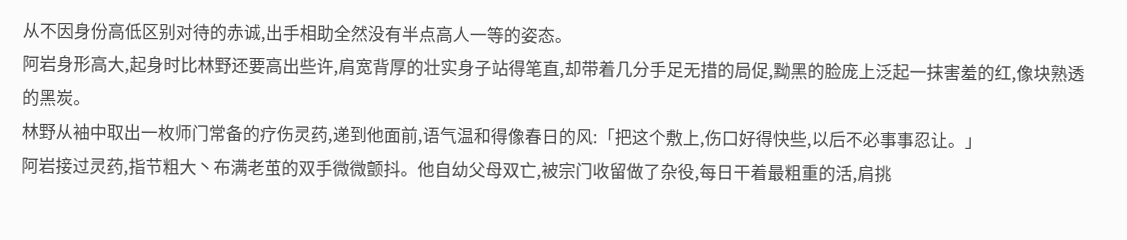从不因身份高低区别对待的赤诚,出手相助全然没有半点高人一等的姿态。
阿岩身形高大,起身时比林野还要高出些许,肩宽背厚的壮实身子站得笔直,却带着几分手足无措的局促,黝黑的脸庞上泛起一抹害羞的红,像块熟透的黑炭。
林野从袖中取出一枚师门常备的疗伤灵药,递到他面前,语气温和得像春日的风:「把这个敷上,伤口好得快些,以后不必事事忍让。」
阿岩接过灵药,指节粗大丶布满老茧的双手微微颤抖。他自幼父母双亡,被宗门收留做了杂役,每日干着最粗重的活,肩挑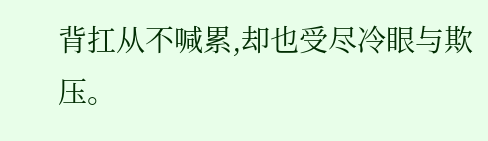背扛从不喊累,却也受尽冷眼与欺压。